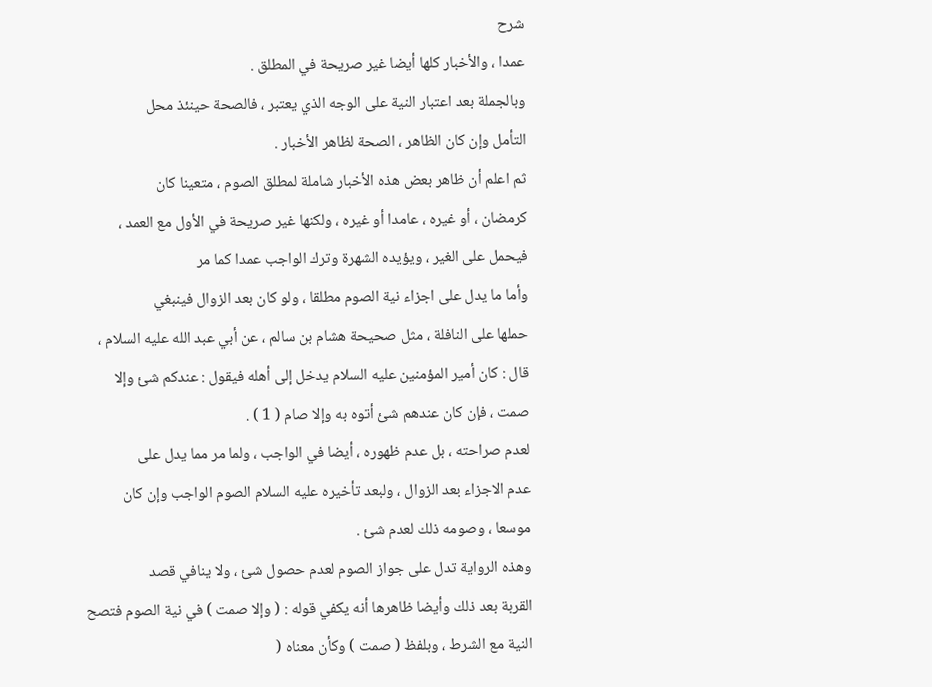شرح
عمدا ، والأخبار كلها أيضا غير صريحة في المطلق .
وبالجملة بعد اعتبار النية على الوجه الذي يعتبر ، فالصحة حينئذ محل
التأمل وإن كان الظاهر ، الصحة لظاهر الأخبار .
ثم اعلم أن ظاهر بعض هذه الأخبار شاملة لمطلق الصوم ، متعينا كان
كرمضان ، أو غيره ، عامدا أو غيره ، ولكنها غير صريحة في الأول مع العمد ،
فيحمل على الغير ، ويؤيده الشهرة وترك الواجب عمدا كما مر
وأما ما يدل على اجزاء نية الصوم مطلقا ، ولو كان بعد الزوال فينبغي
حملها على النافلة ، مثل صحيحة هشام بن سالم ، عن أبي عبد الله عليه السلام ،
قال : كان أمير المؤمنين عليه السلام يدخل إلى أهله فيقول : عندكم شئ وإلا
صمت ، فإن كان عندهم شئ أتوه به وإلا صام ( 1 ) .
لعدم صراحته ، بل عدم ظهوره ، أيضا في الواجب ، ولما مر مما يدل على
عدم الاجزاء بعد الزوال ، ولبعد تأخيره عليه السلام الصوم الواجب وإن كان
موسعا ، وصومه ذلك لعدم شئ .
وهذه الرواية تدل على جواز الصوم لعدم حصول شئ ، ولا ينافي قصد
القربة بعد ذلك وأيضا ظاهرها أنه يكفي قوله : ( وإلا صمت ) في نية الصوم فتصح
النية مع الشرط ، وبلفظ ( صمت ) وكأن معناه (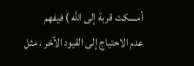أمسكت قربة إلى الله ) فيفهم
عدم الاحتياج إلى القيود الآخر ، مثل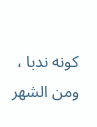كونه ندبا ، ومن الشهر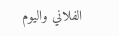الفلاني واليوم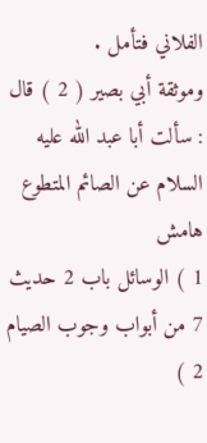الفلاني فتأمل .
وموثقة أبي بصير ( 2 ) قال : سألت أبا عبد الله عليه السلام عن الصائم المتطوع
هامش
1 ) الوسائل باب 2 حديث 7 من أبواب وجوب الصيام
2 )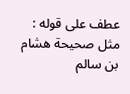عطف على قوله : مثل صحيحة هشام بن سالم